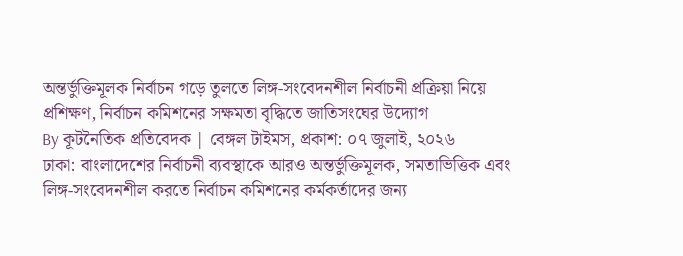অন্তর্ভুক্তিমূলক নির্বাচন গড়ে তুলতে লিঙ্গ-সংবেদনশীল নির্বাচনী প্রক্রিয়া নিয়ে প্রশিক্ষণ, নির্বাচন কমিশনের সক্ষমতা বৃদ্ধিতে জাতিসংঘের উদ্যোগ
By কূটনৈতিক প্রতিবেদক | বেঙ্গল টাইমস, প্রকাশ: ০৭ জুলাই, ২০২৬
ঢাকা: বাংলাদেশের নির্বাচনী ব্যবস্থাকে আরও অন্তর্ভুক্তিমূলক, সমতাভিত্তিক এবং লিঙ্গ-সংবেদনশীল করতে নির্বাচন কমিশনের কর্মকর্তাদের জন্য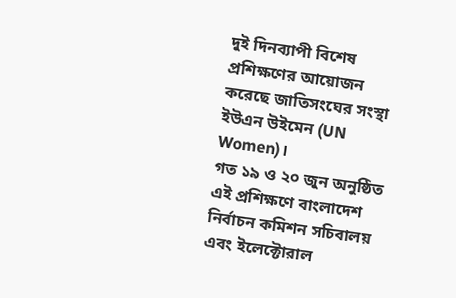দুই দিনব্যাপী বিশেষ প্রশিক্ষণের আয়োজন করেছে জাতিসংঘের সংস্থা ইউএন উইমেন (UN Women)।
গত ১৯ ও ২০ জুন অনুষ্ঠিত এই প্রশিক্ষণে বাংলাদেশ নির্বাচন কমিশন সচিবালয় এবং ইলেক্টোরাল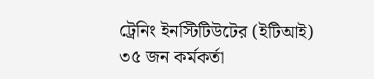ট্রেনিং ইনস্টিটিউটের (ইটিআই) ৩৫ জন কর্মকর্তা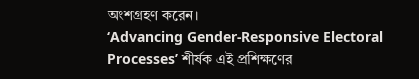অংশগ্রহণ করেন।
‘Advancing Gender-Responsive Electoral Processes’ শীর্ষক এই প্রশিক্ষণের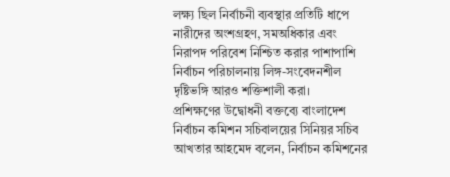লক্ষ্য ছিল নির্বাচনী ব্যবস্থার প্রতিটি ধাপে নারীদের অংশগ্রহণ, সমঅধিকার এবং নিরাপদ পরিবেশ নিশ্চিত করার পাশাপাশি নির্বাচন পরিচালনায় লিঙ্গ-সংবেদনশীল দৃষ্টিভঙ্গি আরও শক্তিশালী করা।
প্রশিক্ষণের উদ্বোধনী বক্তব্যে বাংলাদেশ নির্বাচন কমিশন সচিবালয়ের সিনিয়র সচিব আখতার আহমেদ বলেন, নির্বাচন কমিশনের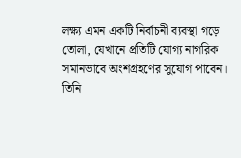লক্ষ্য এমন একটি নির্বাচনী ব্যবস্থা গড়ে তোলা, যেখানে প্রতিটি যোগ্য নাগরিক সমানভাবে অংশগ্রহণের সুযোগ পাবেন।
তিনি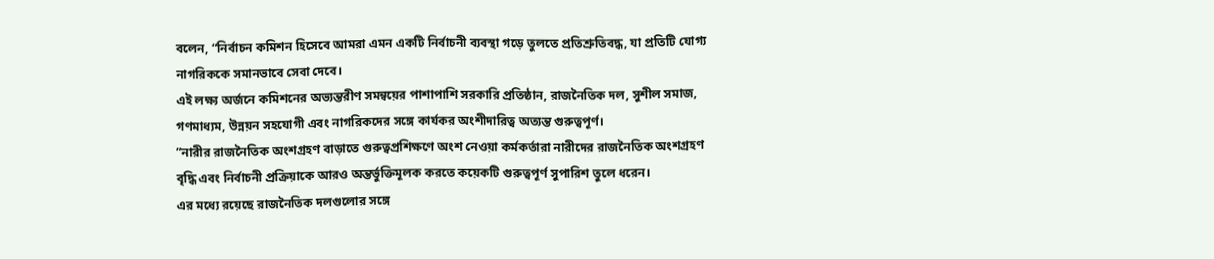বলেন, “নির্বাচন কমিশন হিসেবে আমরা এমন একটি নির্বাচনী ব্যবস্থা গড়ে তুলতে প্রতিশ্রুতিবদ্ধ, যা প্রতিটি যোগ্য নাগরিককে সমানভাবে সেবা দেবে।
এই লক্ষ্য অর্জনে কমিশনের অভ্যন্তরীণ সমন্বয়ের পাশাপাশি সরকারি প্রতিষ্ঠান, রাজনৈতিক দল, সুশীল সমাজ, গণমাধ্যম, উন্নয়ন সহযোগী এবং নাগরিকদের সঙ্গে কার্যকর অংশীদারিত্ব অত্যন্ত গুরুত্বপূর্ণ।
”নারীর রাজনৈতিক অংশগ্রহণ বাড়াতে গুরুত্বপ্রশিক্ষণে অংশ নেওয়া কর্মকর্তারা নারীদের রাজনৈতিক অংশগ্রহণ বৃদ্ধি এবং নির্বাচনী প্রক্রিয়াকে আরও অন্তর্ভুক্তিমূলক করতে কয়েকটি গুরুত্বপূর্ণ সুপারিশ তুলে ধরেন।
এর মধ্যে রয়েছে রাজনৈতিক দলগুলোর সঙ্গে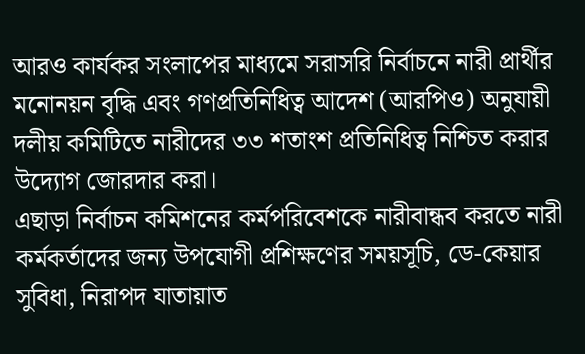আরও কার্যকর সংলাপের মাধ্যমে সরাসরি নির্বাচনে নারী প্রার্থীর মনোনয়ন বৃদ্ধি এবং গণপ্রতিনিধিত্ব আদেশ (আরপিও) অনুযায়ী দলীয় কমিটিতে নারীদের ৩৩ শতাংশ প্রতিনিধিত্ব নিশ্চিত করার উদ্যোগ জোরদার করা।
এছাড়া নির্বাচন কমিশনের কর্মপরিবেশকে নারীবান্ধব করতে নারী কর্মকর্তাদের জন্য উপযোগী প্রশিক্ষণের সময়সূচি, ডে-কেয়ার সুবিধা, নিরাপদ যাতায়াত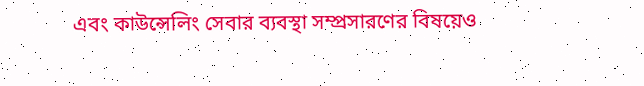এবং কাউন্সেলিং সেবার ব্যবস্থা সম্প্রসারণের বিষয়েও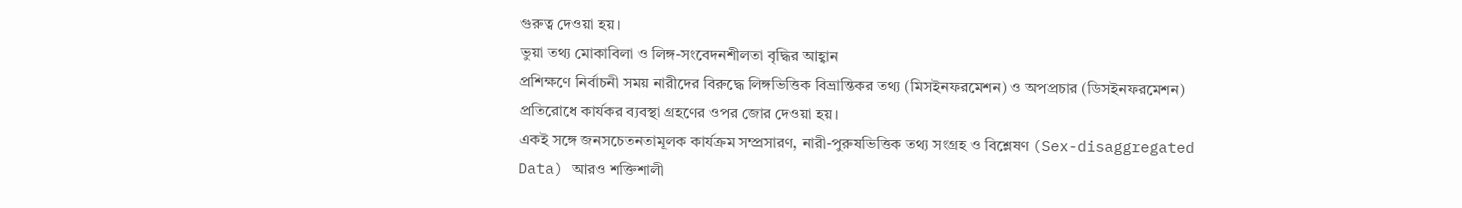গুরুত্ব দেওয়া হয়।
ভুয়া তথ্য মোকাবিলা ও লিঙ্গ-সংবেদনশীলতা বৃদ্ধির আহ্বান
প্রশিক্ষণে নির্বাচনী সময় নারীদের বিরুদ্ধে লিঙ্গভিত্তিক বিভ্রান্তিকর তথ্য (মিসইনফরমেশন) ও অপপ্রচার (ডিসইনফরমেশন) প্রতিরোধে কার্যকর ব্যবস্থা গ্রহণের ওপর জোর দেওয়া হয়।
একই সঙ্গে জনসচেতনতামূলক কার্যক্রম সম্প্রসারণ, নারী-পুরুষভিত্তিক তথ্য সংগ্রহ ও বিশ্লেষণ (Sex-disaggregated Data) আরও শক্তিশালী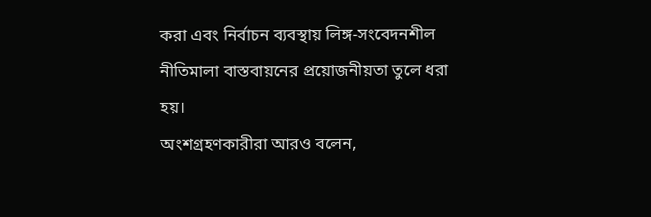করা এবং নির্বাচন ব্যবস্থায় লিঙ্গ-সংবেদনশীল নীতিমালা বাস্তবায়নের প্রয়োজনীয়তা তুলে ধরা হয়।
অংশগ্রহণকারীরা আরও বলেন,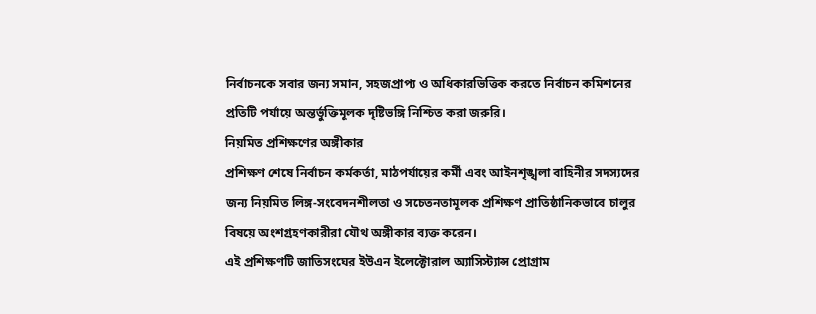নির্বাচনকে সবার জন্য সমান, সহজপ্রাপ্য ও অধিকারভিত্তিক করতে নির্বাচন কমিশনের প্রতিটি পর্যায়ে অন্তর্ভুক্তিমূলক দৃষ্টিভঙ্গি নিশ্চিত করা জরুরি।
নিয়মিত প্রশিক্ষণের অঙ্গীকার
প্রশিক্ষণ শেষে নির্বাচন কর্মকর্তা, মাঠপর্যায়ের কর্মী এবং আইনশৃঙ্খলা বাহিনীর সদস্যদের জন্য নিয়মিত লিঙ্গ-সংবেদনশীলতা ও সচেতনতামূলক প্রশিক্ষণ প্রাতিষ্ঠানিকভাবে চালুর বিষয়ে অংশগ্রহণকারীরা যৌথ অঙ্গীকার ব্যক্ত করেন।
এই প্রশিক্ষণটি জাতিসংঘের ইউএন ইলেক্টোরাল অ্যাসিস্ট্যান্স প্রোগ্রাম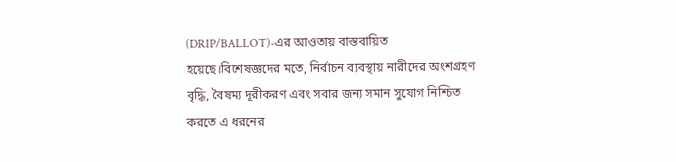(DRIP/BALLOT)-এর আওতায় বাস্তবায়িত হয়েছে।বিশেষজ্ঞদের মতে, নির্বাচন ব্যবস্থায় নারীদের অংশগ্রহণ বৃদ্ধি, বৈষম্য দূরীকরণ এবং সবার জন্য সমান সুযোগ নিশ্চিত করতে এ ধরনের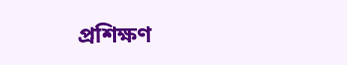প্রশিক্ষণ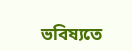ভবিষ্যতে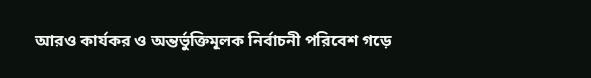আরও কার্যকর ও অন্তর্ভুক্তিমূলক নির্বাচনী পরিবেশ গড়ে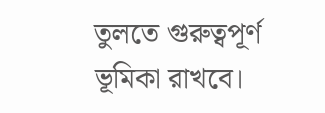তুলতে গুরুত্বপূর্ণ ভূমিকা রাখবে।